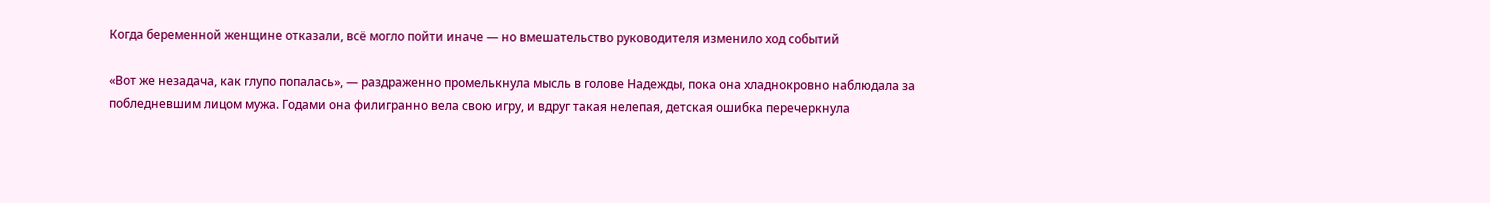Когда беременной женщине отказали, всё могло пойти иначе — но вмешательство руководителя изменило ход событий

«Вот же незадача, как глупо попалась», — раздраженно промелькнула мысль в голове Надежды, пока она хладнокровно наблюдала за побледневшим лицом мужа. Годами она филигранно вела свою игру, и вдруг такая нелепая, детская ошибка перечеркнула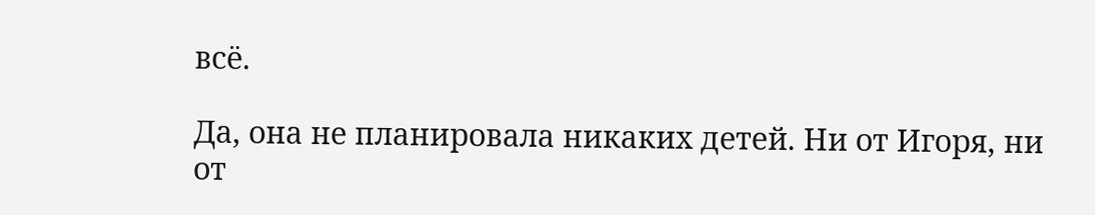всё.

Да, она не планировала никаких детей. Ни от Игоря, ни от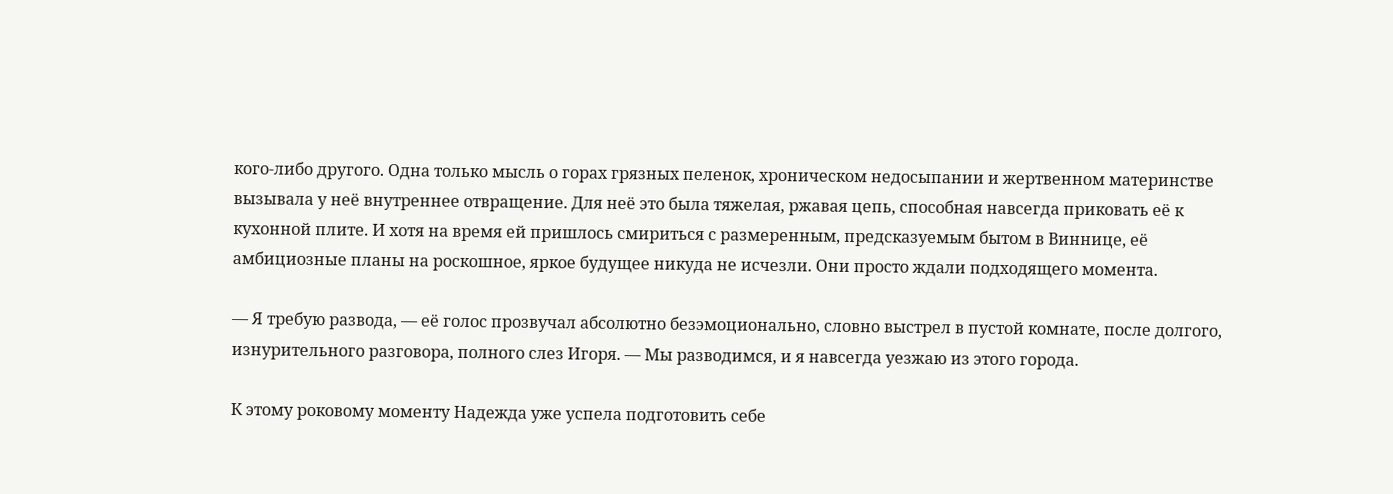кого-либо другого. Одна только мысль о горах грязных пеленок, хроническом недосыпании и жертвенном материнстве вызывала у неё внутреннее отвращение. Для неё это была тяжелая, ржавая цепь, способная навсегда приковать её к кухонной плите. И хотя на время ей пришлось смириться с размеренным, предсказуемым бытом в Виннице, её амбициозные планы на роскошное, яркое будущее никуда не исчезли. Они просто ждали подходящего момента.

— Я требую развода, — её голос прозвучал абсолютно безэмоционально, словно выстрел в пустой комнате, после долгого, изнурительного разговора, полного слез Игоря. — Мы разводимся, и я навсегда уезжаю из этого города.

К этому роковому моменту Надежда уже успела подготовить себе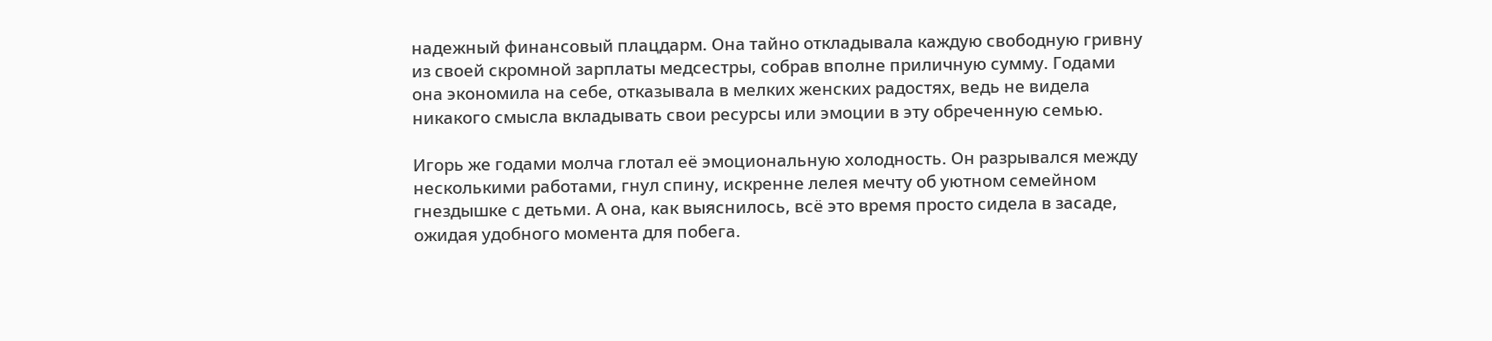надежный финансовый плацдарм. Она тайно откладывала каждую свободную гривну из своей скромной зарплаты медсестры, собрав вполне приличную сумму. Годами она экономила на себе, отказывала в мелких женских радостях, ведь не видела никакого смысла вкладывать свои ресурсы или эмоции в эту обреченную семью.

Игорь же годами молча глотал её эмоциональную холодность. Он разрывался между несколькими работами, гнул спину, искренне лелея мечту об уютном семейном гнездышке с детьми. А она, как выяснилось, всё это время просто сидела в засаде, ожидая удобного момента для побега.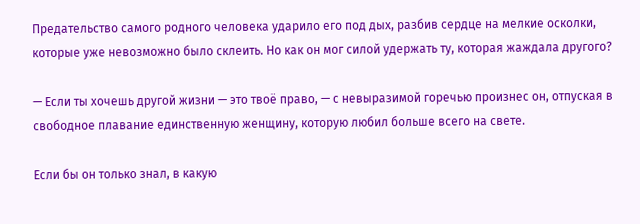Предательство самого родного человека ударило его под дых, разбив сердце на мелкие осколки, которые уже невозможно было склеить. Но как он мог силой удержать ту, которая жаждала другого?

— Если ты хочешь другой жизни — это твоё право, — с невыразимой горечью произнес он, отпуская в свободное плавание единственную женщину, которую любил больше всего на свете.

Если бы он только знал, в какую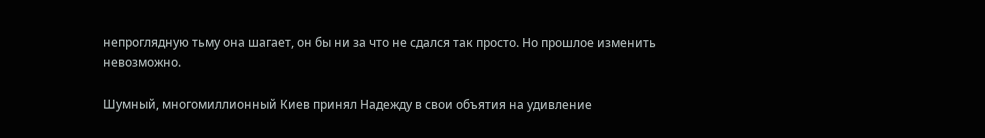непроглядную тьму она шагает, он бы ни за что не сдался так просто. Но прошлое изменить невозможно.

Шумный, многомиллионный Киев принял Надежду в свои объятия на удивление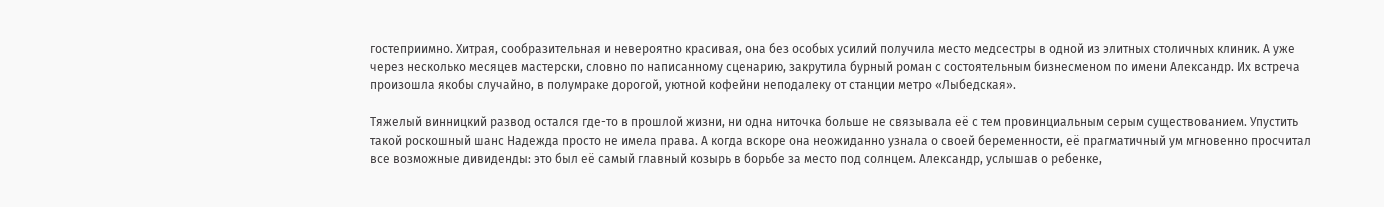гостеприимно. Хитрая, сообразительная и невероятно красивая, она без особых усилий получила место медсестры в одной из элитных столичных клиник. А уже через несколько месяцев мастерски, словно по написанному сценарию, закрутила бурный роман с состоятельным бизнесменом по имени Александр. Их встреча произошла якобы случайно, в полумраке дорогой, уютной кофейни неподалеку от станции метро «Лыбедская».

Тяжелый винницкий развод остался где-то в прошлой жизни, ни одна ниточка больше не связывала её с тем провинциальным серым существованием. Упустить такой роскошный шанс Надежда просто не имела права. А когда вскоре она неожиданно узнала о своей беременности, её прагматичный ум мгновенно просчитал все возможные дивиденды: это был её самый главный козырь в борьбе за место под солнцем. Александр, услышав о ребенке,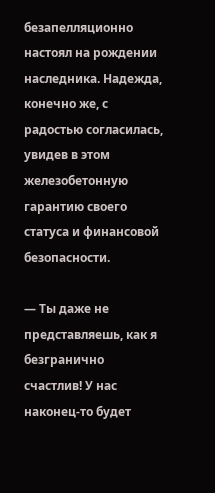безапелляционно настоял на рождении наследника. Надежда, конечно же, с радостью согласилась, увидев в этом железобетонную гарантию своего статуса и финансовой безопасности.

— Ты даже не представляешь, как я безгранично счастлив! У нас наконец-то будет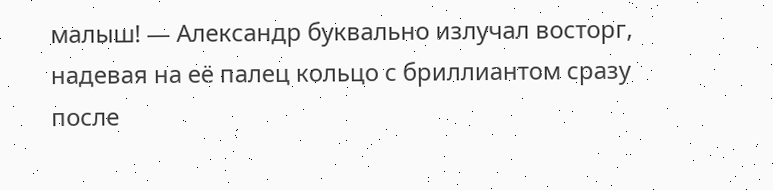малыш! — Александр буквально излучал восторг, надевая на её палец кольцо с бриллиантом сразу после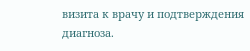визита к врачу и подтверждения диагноза.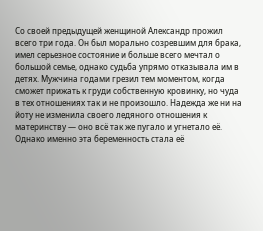Со своей предыдущей женщиной Александр прожил всего три года. Он был морально созревшим для брака, имел серьезное состояние и больше всего мечтал о большой семье, однако судьба упрямо отказывала им в детях. Мужчина годами грезил тем моментом, когда сможет прижать к груди собственную кровинку, но чуда в тех отношениях так и не произошло. Надежда же ни на йоту не изменила своего ледяного отношения к материнству — оно всё так же пугало и угнетало её. Однако именно эта беременность стала её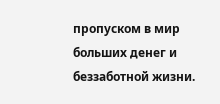пропуском в мир больших денег и беззаботной жизни.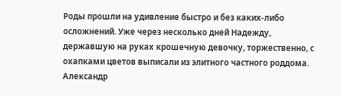Роды прошли на удивление быстро и без каких-либо осложнений. Уже через несколько дней Надежду, державшую на руках крошечную девочку, торжественно, с охапками цветов выписали из элитного частного роддома. Александр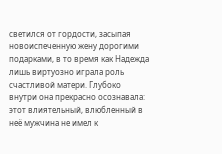светился от гордости, засыпая новоиспеченную жену дорогими подарками, в то время как Надежда лишь виртуозно играла роль счастливой матери. Глубоко внутри она прекрасно осознавала: этот влиятельный, влюбленный в неё мужчина не имел к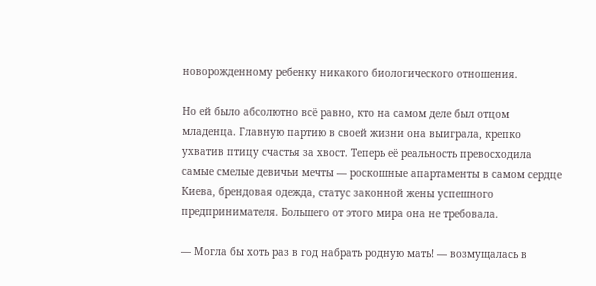новорожденному ребенку никакого биологического отношения.

Но ей было абсолютно всё равно, кто на самом деле был отцом младенца. Главную партию в своей жизни она выиграла, крепко ухватив птицу счастья за хвост. Теперь её реальность превосходила самые смелые девичьи мечты — роскошные апартаменты в самом сердце Киева, брендовая одежда, статус законной жены успешного предпринимателя. Большего от этого мира она не требовала.

— Могла бы хоть раз в год набрать родную мать! — возмущалась в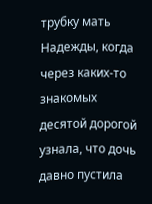трубку мать Надежды, когда через каких-то знакомых десятой дорогой узнала, что дочь давно пустила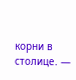корни в столице. —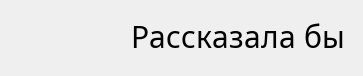Рассказала бы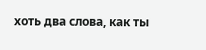хоть два слова, как ты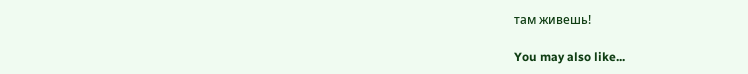там живешь!

You may also like...